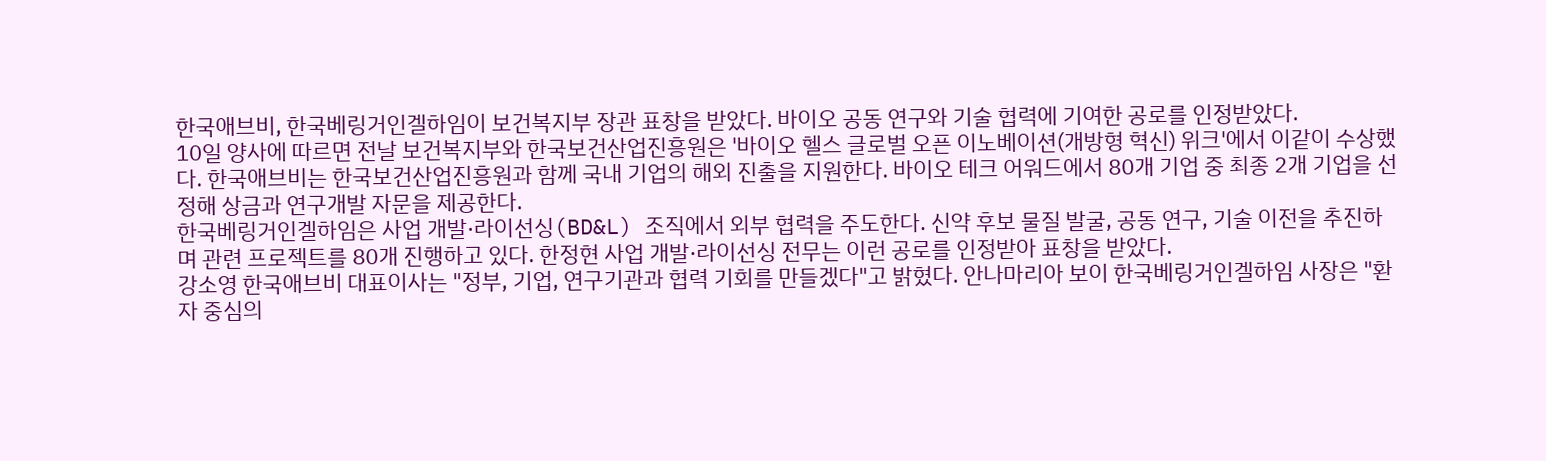한국애브비, 한국베링거인겔하임이 보건복지부 장관 표창을 받았다. 바이오 공동 연구와 기술 협력에 기여한 공로를 인정받았다.
10일 양사에 따르면 전날 보건복지부와 한국보건산업진흥원은 '바이오 헬스 글로벌 오픈 이노베이션(개방형 혁신) 위크'에서 이같이 수상했다. 한국애브비는 한국보건산업진흥원과 함께 국내 기업의 해외 진출을 지원한다. 바이오 테크 어워드에서 80개 기업 중 최종 2개 기업을 선정해 상금과 연구개발 자문을 제공한다.
한국베링거인겔하임은 사업 개발·라이선싱(BD&L) 조직에서 외부 협력을 주도한다. 신약 후보 물질 발굴, 공동 연구, 기술 이전을 추진하며 관련 프로젝트를 80개 진행하고 있다. 한정현 사업 개발·라이선싱 전무는 이런 공로를 인정받아 표창을 받았다.
강소영 한국애브비 대표이사는 "정부, 기업, 연구기관과 협력 기회를 만들겠다"고 밝혔다. 안나마리아 보이 한국베링거인겔하임 사장은 "환자 중심의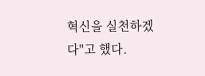혁신을 실천하겠다"고 했다.